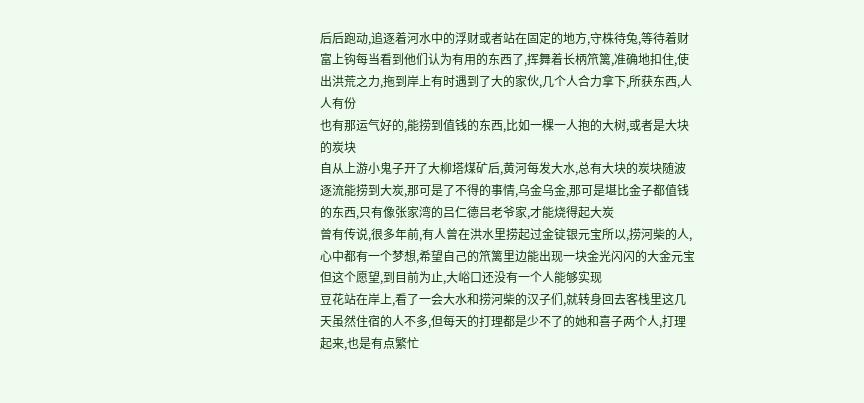后后跑动,追逐着河水中的浮财或者站在固定的地方,守株待兔,等待着财富上钩每当看到他们认为有用的东西了,挥舞着长柄笊篱,准确地扣住,使出洪荒之力,拖到岸上有时遇到了大的家伙,几个人合力拿下,所获东西,人人有份
也有那运气好的,能捞到值钱的东西,比如一棵一人抱的大树,或者是大块的炭块
自从上游小鬼子开了大柳塔煤矿后,黄河每发大水,总有大块的炭块随波逐流能捞到大炭,那可是了不得的事情,乌金乌金,那可是堪比金子都值钱的东西,只有像张家湾的吕仁德吕老爷家,才能烧得起大炭
曾有传说,很多年前,有人曾在洪水里捞起过金锭银元宝所以,捞河柴的人,心中都有一个梦想,希望自己的笊篱里边能出现一块金光闪闪的大金元宝但这个愿望,到目前为止,大峪口还没有一个人能够实现
豆花站在岸上,看了一会大水和捞河柴的汉子们,就转身回去客栈里这几天虽然住宿的人不多,但每天的打理都是少不了的她和喜子两个人,打理起来,也是有点繁忙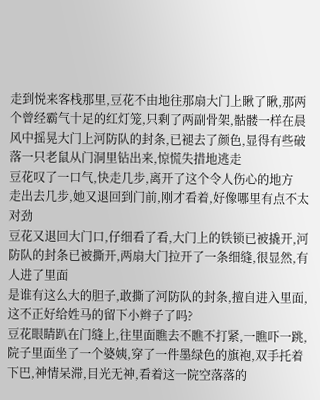走到悦来客栈那里,豆花不由地往那扇大门上瞅了瞅,那两个曾经霸气十足的红灯笼,只剩了两副骨架,骷髅一样在晨风中摇晃大门上河防队的封条,已褪去了颜色,显得有些破落一只老鼠从门洞里钻出来,惊慌失措地逃走
豆花叹了一口气,快走几步,离开了这个令人伤心的地方
走出去几步,她又退回到门前,刚才看着,好像哪里有点不太对劲
豆花又退回大门口,仔细看了看,大门上的铁锁已被撬开,河防队的封条已被撕开,两扇大门拉开了一条细缝,很显然,有人进了里面
是谁有这么大的胆子,敢撕了河防队的封条,擅自进入里面,这不正好给姓马的留下小辫子了吗?
豆花眼睛趴在门缝上,往里面瞧去不瞧不打紧,一瞧吓一跳,院子里面坐了一个婆姨,穿了一件墨绿色的旗袍,双手托着下巴,神情呆滞,目光无神,看着这一院空落落的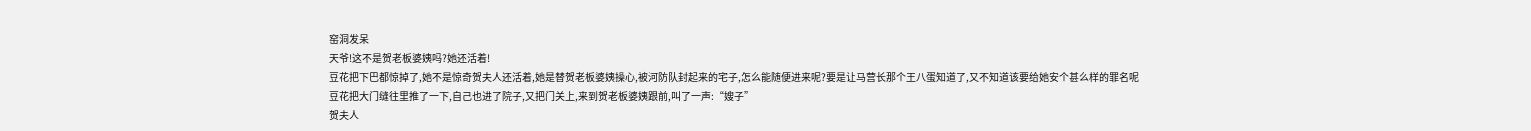窑洞发呆
天爷!这不是贺老板婆姨吗?她还活着!
豆花把下巴都惊掉了,她不是惊奇贺夫人还活着,她是替贺老板婆姨操心,被河防队封起来的宅子,怎么能随便进来呢?要是让马营长那个王八蛋知道了,又不知道该要给她安个甚么样的罪名呢
豆花把大门缝往里推了一下,自己也进了院子,又把门关上,来到贺老板婆姨跟前,叫了一声:“嫂子”
贺夫人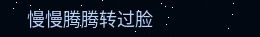慢慢腾腾转过脸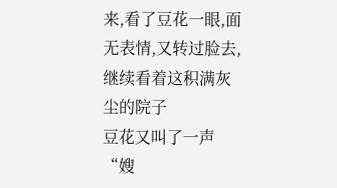来,看了豆花一眼,面无表情,又转过脸去,继续看着这积满灰尘的院子
豆花又叫了一声“嫂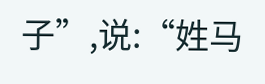子”,说:“姓马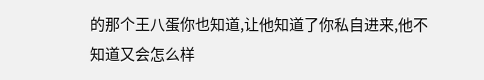的那个王八蛋你也知道,让他知道了你私自进来,他不知道又会怎么样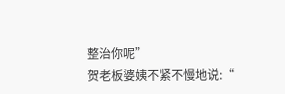整治你呢”
贺老板婆姨不紧不慢地说:“